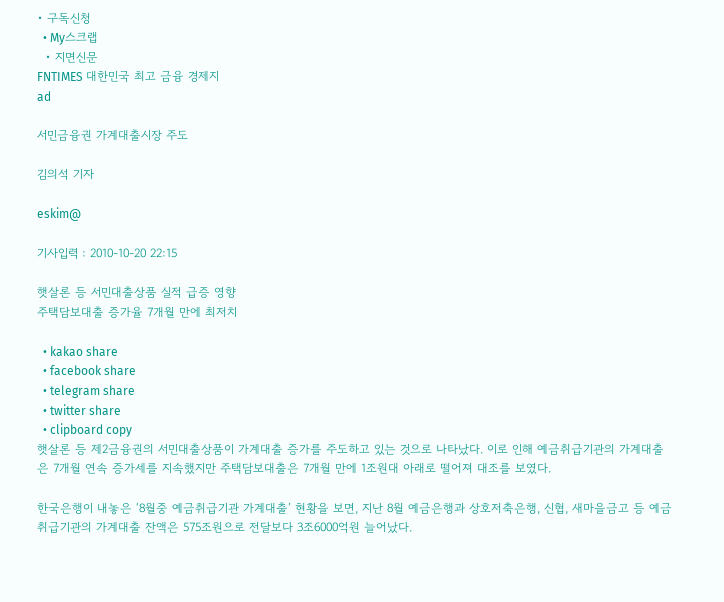• 구독신청
  • My스크랩
  • 지면신문
FNTIMES 대한민국 최고 금융 경제지
ad

서민금융권 가계대출시장 주도

김의석 기자

eskim@

기사입력 : 2010-10-20 22:15

햇살론 등 서민대출상품 실적 급증 영향
주택담보대출 증가율 7개월 만에 최저치

  • kakao share
  • facebook share
  • telegram share
  • twitter share
  • clipboard copy
햇살론 등 제2금융권의 서민대출상품이 가계대출 증가를 주도하고 있는 것으로 나타났다. 이로 인해 예금취급기관의 가계대출은 7개월 연속 증가세를 지속했지만 주택담보대출은 7개월 만에 1조원대 아래로 떨어져 대조를 보였다.

한국은행이 내놓은 ‘8월중 예금취급기관 가계대출’ 현황을 보면, 지난 8월 예금은행과 상호저축은행, 신협, 새마을금고 등 예금취급기관의 가계대출 잔액은 575조원으로 전달보다 3조6000억원 늘어났다.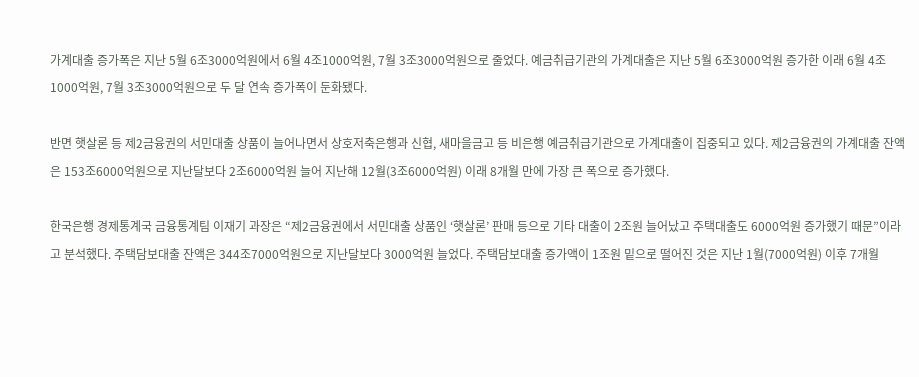가계대출 증가폭은 지난 5월 6조3000억원에서 6월 4조1000억원, 7월 3조3000억원으로 줄었다. 예금취급기관의 가계대출은 지난 5월 6조3000억원 증가한 이래 6월 4조1000억원, 7월 3조3000억원으로 두 달 연속 증가폭이 둔화됐다.

반면 햇살론 등 제2금융권의 서민대출 상품이 늘어나면서 상호저축은행과 신협, 새마을금고 등 비은행 예금취급기관으로 가계대출이 집중되고 있다. 제2금융권의 가계대출 잔액은 153조6000억원으로 지난달보다 2조6000억원 늘어 지난해 12월(3조6000억원) 이래 8개월 만에 가장 큰 폭으로 증가했다.

한국은행 경제통계국 금융통계팀 이재기 과장은 “제2금융권에서 서민대출 상품인 ‘햇살론’ 판매 등으로 기타 대출이 2조원 늘어났고 주택대출도 6000억원 증가했기 때문”이라고 분석했다. 주택담보대출 잔액은 344조7000억원으로 지난달보다 3000억원 늘었다. 주택담보대출 증가액이 1조원 밑으로 떨어진 것은 지난 1월(7000억원) 이후 7개월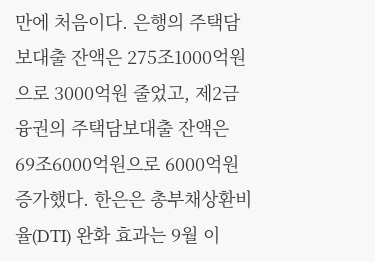만에 처음이다. 은행의 주택담보대출 잔액은 275조1000억원으로 3000억원 줄었고, 제2금융권의 주택담보대출 잔액은 69조6000억원으로 6000억원 증가했다. 한은은 총부채상환비율(DTI) 완화 효과는 9월 이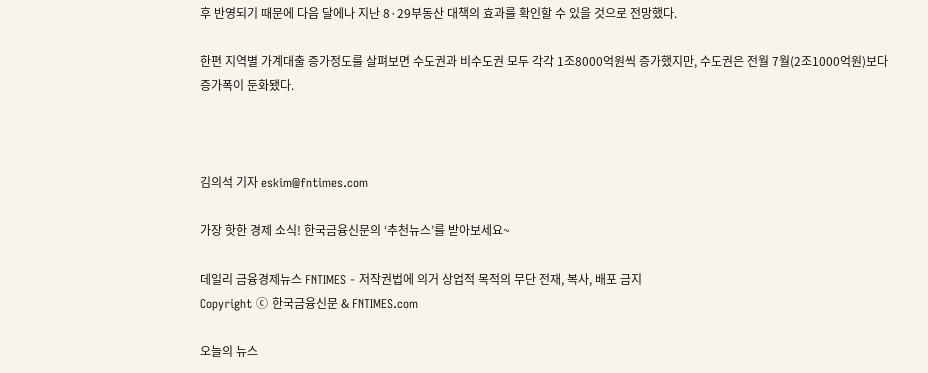후 반영되기 때문에 다음 달에나 지난 8·29부동산 대책의 효과를 확인할 수 있을 것으로 전망했다.

한편 지역별 가계대출 증가정도를 살펴보면 수도권과 비수도권 모두 각각 1조8000억원씩 증가했지만, 수도권은 전월 7월(2조1000억원)보다 증가폭이 둔화됐다.



김의석 기자 eskim@fntimes.com

가장 핫한 경제 소식! 한국금융신문의 ‘추천뉴스’를 받아보세요~

데일리 금융경제뉴스 FNTIMES - 저작권법에 의거 상업적 목적의 무단 전재, 복사, 배포 금지
Copyright ⓒ 한국금융신문 & FNTIMES.com

오늘의 뉴스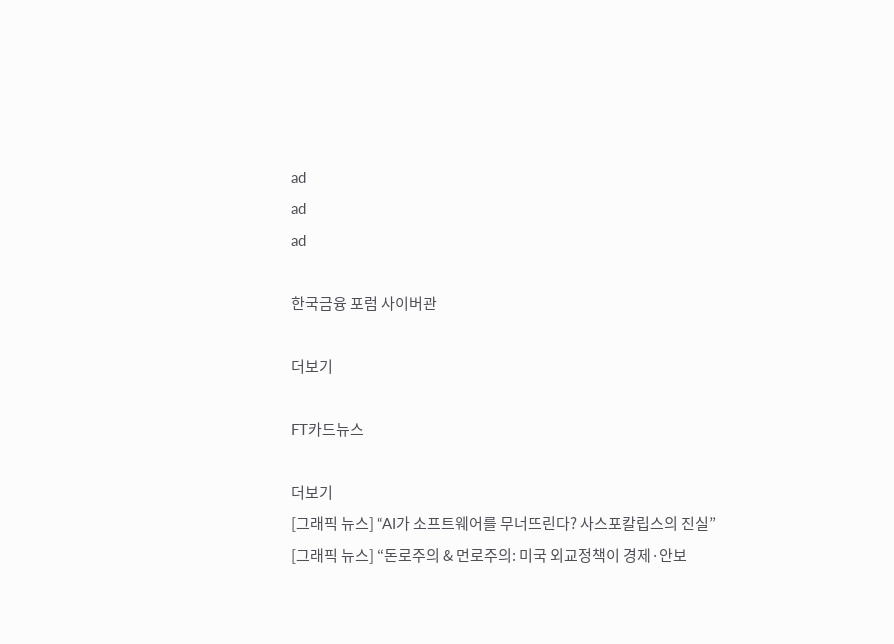ad
ad
ad

한국금융 포럼 사이버관

더보기

FT카드뉴스

더보기
[그래픽 뉴스] “AI가 소프트웨어를 무너뜨린다? 사스포칼립스의 진실”
[그래픽 뉴스] “돈로주의 & 먼로주의: 미국 외교정책이 경제·안보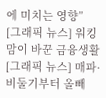에 미치는 영향”
[그래픽 뉴스] 워킹맘이 바꾼 금융생활
[그래픽 뉴스] 매파·비둘기부터 올빼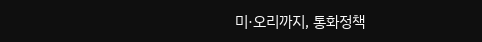미·오리까지, 통화정책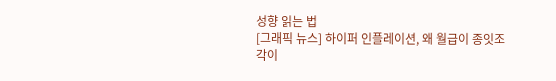성향 읽는 법
[그래픽 뉴스] 하이퍼 인플레이션, 왜 월급이 종잇조각이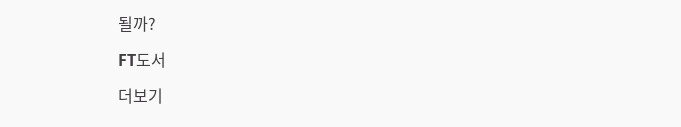될까?

FT도서

더보기